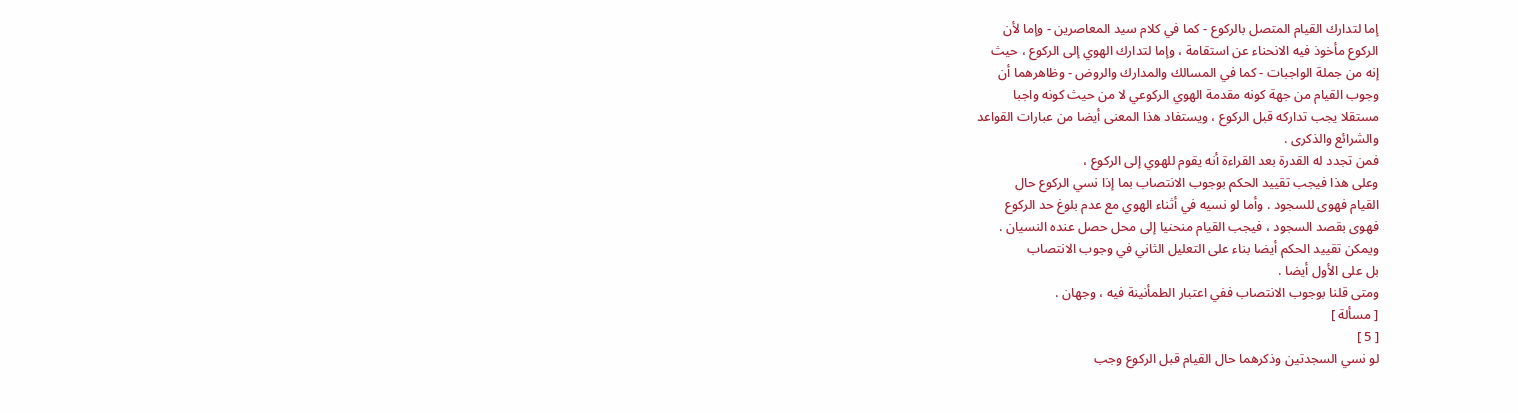إما لتدارك القيام المتصل بالركوع - كما في كلام سيد المعاصرين - وإما لأن
الركوع مأخوذ فيه الانحناء عن استقامة ، وإما لتدارك الهوي إلى الركوع ، حيث
إنه من جملة الواجبات - كما في المسالك والمدارك والروض - وظاهرهما أن
وجوب القيام من جهة كونه مقدمة الهوي الركوعي لا من حيث كونه واجبا
مستقلا يجب تداركه قبل الركوع ، ويستفاد هذا المعنى أيضا من عبارات القواعد
والشرائع والذكرى .
فمن تجدد له القدرة بعد القراءة أنه يقوم للهوي إلى الركوع ،
وعلى هذا فيجب تقييد الحكم بوجوب الانتصاب بما إذا نسي الركوع حال
القيام فهوى للسجود . وأما لو نسيه في أثناء الهوي مع عدم بلوغ حد الركوع
فهوى بقصد السجود ، فيجب القيام منحنيا إلى محل حصل عنده النسيان .
ويمكن تقييد الحكم أيضا بناء على التعليل الثاني في وجوب الانتصاب
بل على الأول أيضا .
ومتى قلنا بوجوب الانتصاب ففي اعتبار الطمأنينة فيه ، وجهان .
[ مسألة ]
[ 5 ]
لو نسي السجدتين وذكرهما حال القيام قبل الركوع وجب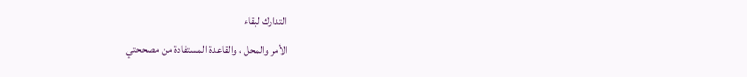التدارك لبقاء
الأمر والمحل ، والقاعدة المستفادة من مصححتي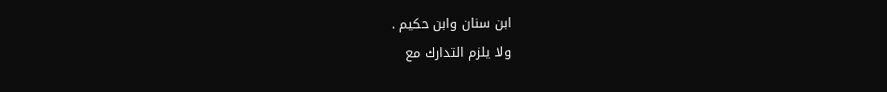ابن سنان وابن حكيم .
ولا يلزم التدارك مع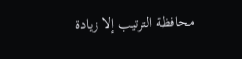محافظة الترتيب إلا زيادة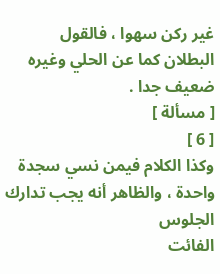غير ركن سهوا ، فالقول
البطلان كما عن الحلي وغيره ضعيف جدا .
[ مسألة ]
[ 6 ]
وكذا الكلام فيمن نسي سجدة واحدة ، والظاهر أنه يجب تدارك الجلوس
الفائت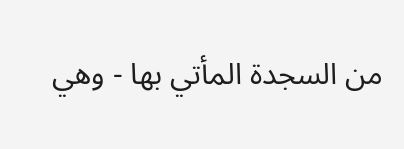من السجدة المأتي بها - وهي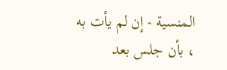المنسية - إن لم يأت به ، بأن جلس بعد